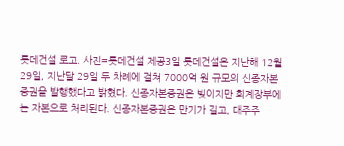롯데건설 로고. 사진=롯데건설 제공3일 롯데건설은 지난해 12월 29일, 지난달 29일 두 차례에 걸쳐 7000억 원 규모의 신종자본증권을 발행했다고 밝혔다. 신종자본증권은 빚이지만 회계장부에는 자본으로 처리된다. 신종자본증권은 만기가 길고, 대주주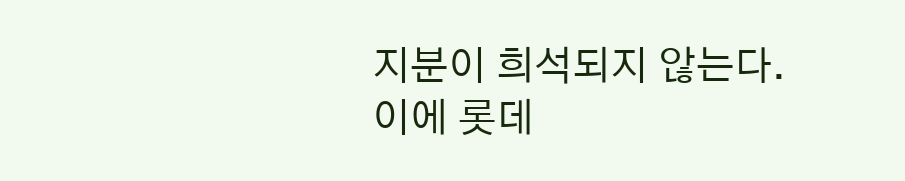지분이 희석되지 않는다.
이에 롯데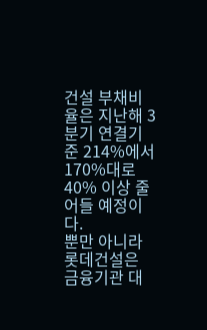건설 부채비율은 지난해 3분기 연결기준 214%에서 170%대로 40% 이상 줄어들 예정이다.
뿐만 아니라 롯데건설은 금융기관 대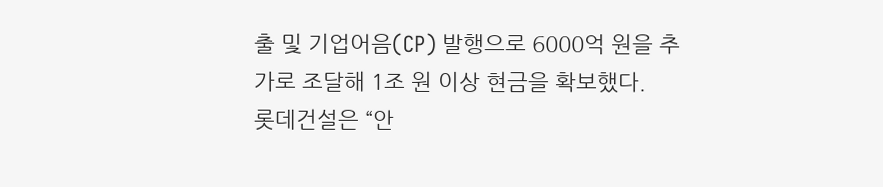출 및 기업어음(CP) 발행으로 6000억 원을 추가로 조달해 1조 원 이상 현금을 확보했다.
롯데건설은 “안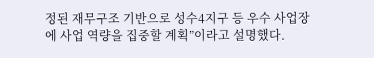정된 재무구조 기반으로 성수4지구 등 우수 사업장에 사업 역량을 집중할 계획”이라고 설명했다.